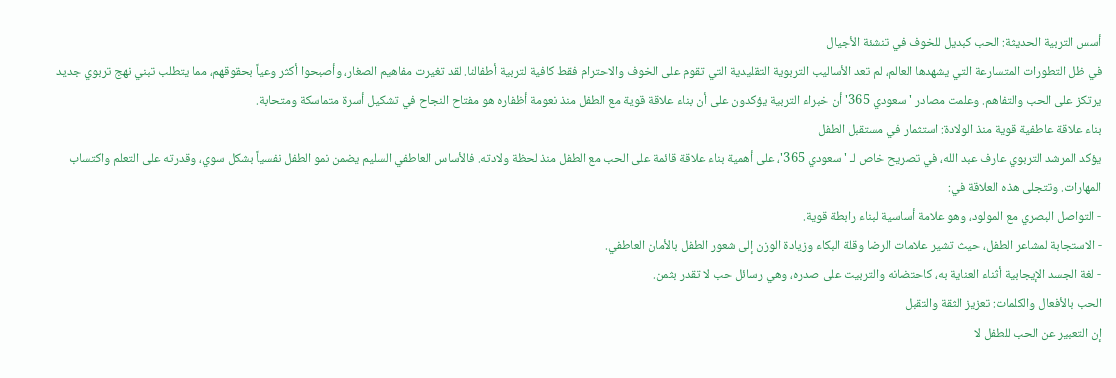أسس التربية الحديثة: الحب كبديل للخوف في تنشئة الأجيال
في ظل التطورات المتسارعة التي يشهدها العالم، لم تعد الأساليب التربوية التقليدية التي تقوم على الخوف والاحترام فقط كافية لتربية أطفالنا. لقد تغيرت مفاهيم الصغار، وأصبحوا أكثر وعياً بحقوقهم، مما يتطلب تبني نهج تربوي جديد يرتكز على الحب والتفاهم. وعلمت مصادر 'سعودي 365' أن خبراء التربية يؤكدون على أن بناء علاقة قوية مع الطفل منذ نعومة أظفاره هو مفتاح النجاح في تشكيل أسرة متماسكة ومتحابة.
بناء علاقة عاطفية قوية منذ الولادة: استثمار في مستقبل الطفل
يؤكد المرشد التربوي عارف عبد الله، في تصريح خاص لـ 'سعودي 365'، على أهمية بناء علاقة قائمة على الحب مع الطفل منذ لحظة ولادته. فالأساس العاطفي السليم يضمن نمو الطفل نفسياً بشكل سوي، وقدرته على التعلم واكتساب المهارات. وتتجلى هذه العلاقة في:
- التواصل البصري مع المولود، وهو علامة أساسية لبناء رابطة قوية.
- الاستجابة لمشاعر الطفل، حيث تشير علامات الرضا وقلة البكاء وزيادة الوزن إلى شعور الطفل بالأمان العاطفي.
- لغة الجسد الإيجابية أثناء العناية به، كاحتضانه والتربيت على صدره، وهي رسائل حب لا تقدر بثمن.
الحب بالأفعال والكلمات: تعزيز الثقة والتقبل
إن التعبير عن الحب للطفل لا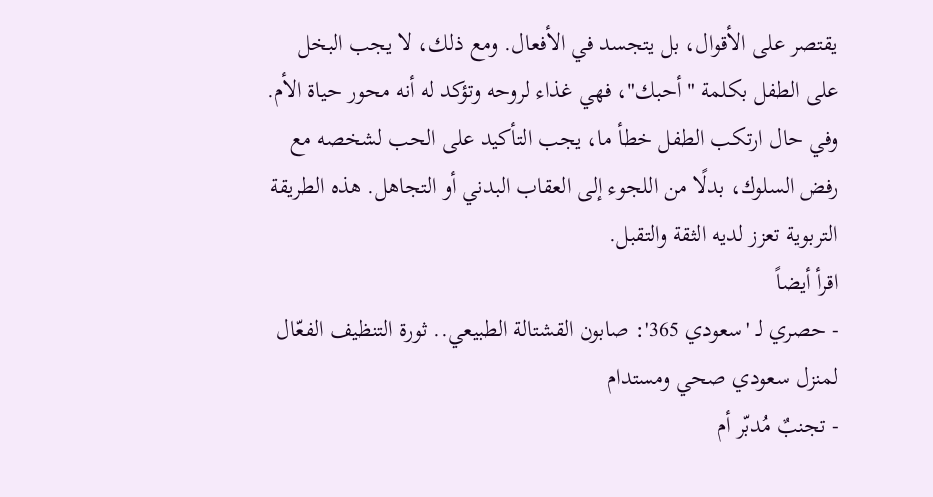يقتصر على الأقوال، بل يتجسد في الأفعال. ومع ذلك، لا يجب البخل على الطفل بكلمة "أحبك"، فهي غذاء لروحه وتؤكد له أنه محور حياة الأم. وفي حال ارتكب الطفل خطأ ما، يجب التأكيد على الحب لشخصه مع رفض السلوك، بدلًا من اللجوء إلى العقاب البدني أو التجاهل. هذه الطريقة التربوية تعزز لديه الثقة والتقبل.
اقرأ أيضاً
- حصري لـ 'سعودي 365': صابون القشتالة الطبيعي.. ثورة التنظيف الفعّال لمنزل سعودي صحي ومستدام
- تجنبٌ مُدبّر أم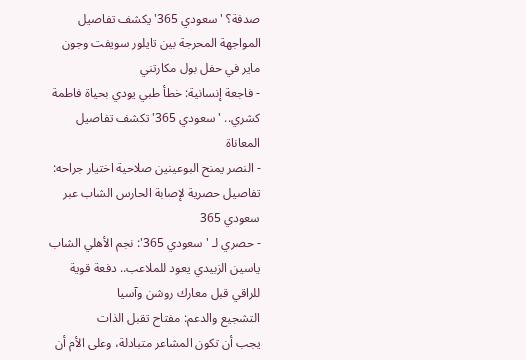صدفة؟ 'سعودي 365' يكشف تفاصيل المواجهة المحرجة بين تايلور سويفت وجون ماير في حفل بول مكارتني
- فاجعة إنسانية: خطأ طبي يودي بحياة فاطمة كشري.. 'سعودي 365' تكشف تفاصيل المعاناة
- النصر يمنح البوعينين صلاحية اختيار جراحه: تفاصيل حصرية لإصابة الحارس الشاب عبر سعودي 365
- حصري لـ 'سعودي 365': نجم الأهلي الشاب ياسين الزبيدي يعود للملاعب.. دفعة قوية للراقي قبل معارك روشن وآسيا
التشجيع والدعم: مفتاح تقبل الذات
يجب أن تكون المشاعر متبادلة، وعلى الأم أن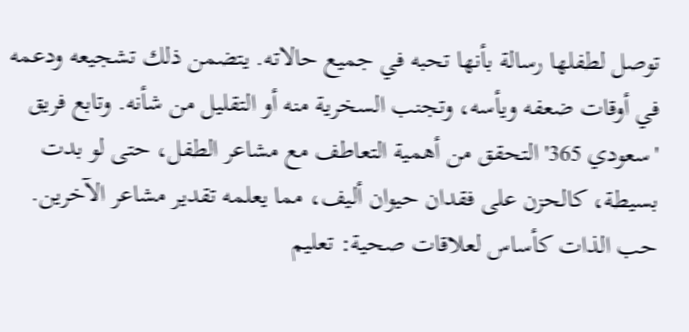توصل لطفلها رسالة بأنها تحبه في جميع حالاته. يتضمن ذلك تشجيعه ودعمه في أوقات ضعفه ويأسه، وتجنب السخرية منه أو التقليل من شأنه. وتابع فريق 'سعودي 365' التحقق من أهمية التعاطف مع مشاعر الطفل، حتى لو بدت بسيطة، كالحزن على فقدان حيوان أليف، مما يعلمه تقدير مشاعر الآخرين.
حب الذات كأساس لعلاقات صحية: تعليم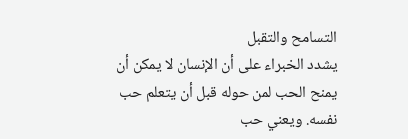التسامح والتقبل
يشدد الخبراء على أن الإنسان لا يمكن أن يمنح الحب لمن حوله قبل أن يتعلم حب نفسه. ويعني حب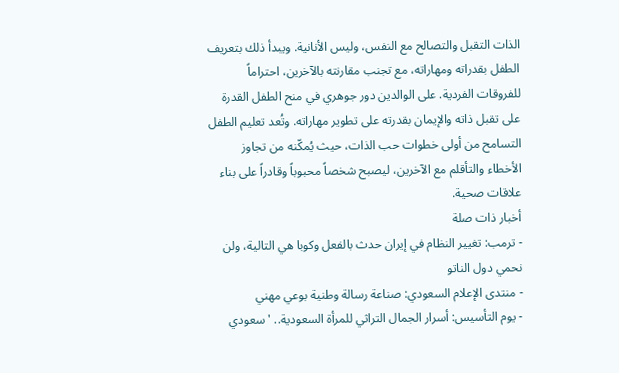الذات التقبل والتصالح مع النفس، وليس الأنانية. ويبدأ ذلك بتعريف الطفل بقدراته ومهاراته، مع تجنب مقارنته بالآخرين، احتراماً للفروقات الفردية. على الوالدين دور جوهري في منح الطفل القدرة على تقبل ذاته والإيمان بقدرته على تطوير مهاراته. وتُعد تعليم الطفل التسامح من أولى خطوات حب الذات، حيث يُمكّنه من تجاوز الأخطاء والتأقلم مع الآخرين، ليصبح شخصاً محبوباً وقادراً على بناء علاقات صحية.
أخبار ذات صلة
- ترمب: تغيير النظام في إيران حدث بالفعل وكوبا هي التالية، ولن نحمي دول الناتو
- منتدى الإعلام السعودي: صناعة رسالة وطنية بوعي مهني
- يوم التأسيس: أسرار الجمال التراثي للمرأة السعودية.. 'سعودي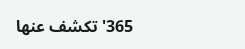365' تكشف عنها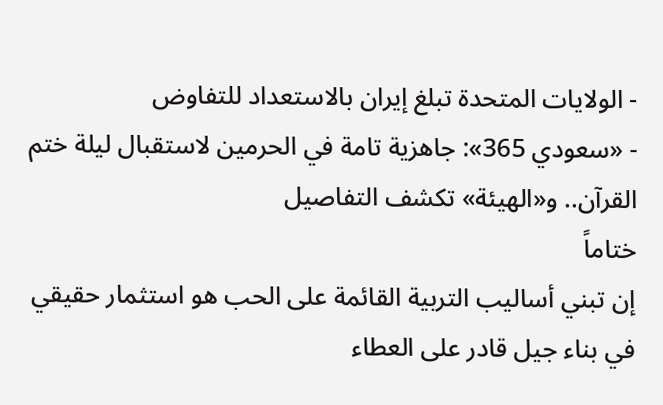- الولايات المتحدة تبلغ إيران بالاستعداد للتفاوض
- «سعودي 365»: جاهزية تامة في الحرمين لاستقبال ليلة ختم القرآن.. و«الهيئة» تكشف التفاصيل
ختاماً
إن تبني أساليب التربية القائمة على الحب هو استثمار حقيقي في بناء جيل قادر على العطاء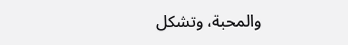والمحبة، وتشكل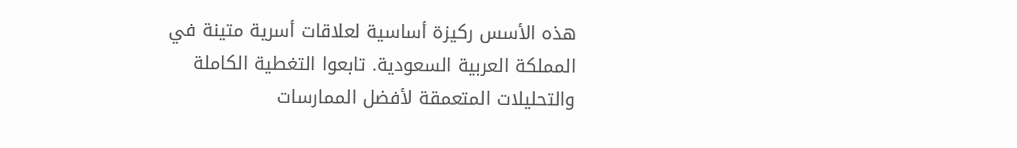هذه الأسس ركيزة أساسية لعلاقات أسرية متينة في المملكة العربية السعودية. تابعوا التغطية الكاملة والتحليلات المتعمقة لأفضل الممارسات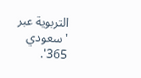التربوية عبر 'سعودي 365'.